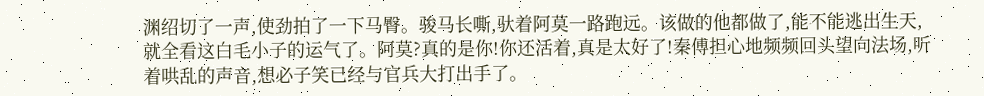渊绍切了一声,使劲拍了一下马臀。骏马长嘶,驮着阿莫一路跑远。该做的他都做了,能不能逃出生天,就全看这白毛小子的运气了。阿莫?真的是你!你还活着,真是太好了!秦傅担心地频频回头望向法场,听着哄乱的声音,想必子笑已经与官兵大打出手了。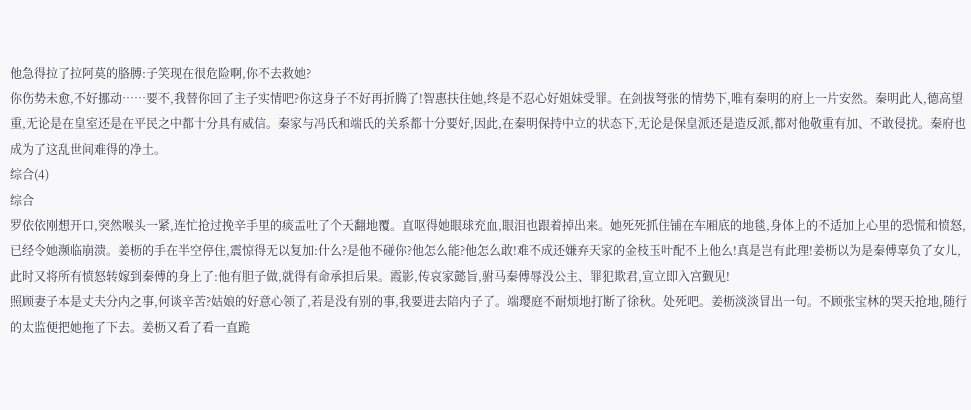他急得拉了拉阿莫的胳膊:子笑现在很危险啊,你不去救她?
你伤势未愈,不好挪动……要不,我替你回了主子实情吧?你这身子不好再折腾了!智惠扶住她,终是不忍心好姐妹受罪。在剑拔弩张的情势下,唯有秦明的府上一片安然。秦明此人,德高望重,无论是在皇室还是在平民之中都十分具有威信。秦家与冯氏和端氏的关系都十分要好,因此,在秦明保持中立的状态下,无论是保皇派还是造反派,都对他敬重有加、不敢侵扰。秦府也成为了这乱世间难得的净土。
综合(4)
综合
罗依依刚想开口,突然喉头一紧,连忙抢过挽辛手里的痰盂吐了个天翻地覆。直呕得她眼球充血,眼泪也跟着掉出来。她死死抓住铺在车厢底的地毯,身体上的不适加上心里的恐慌和愤怒,已经令她濒临崩溃。姜枥的手在半空停住,震惊得无以复加:什么?是他不碰你?他怎么能?他怎么敢!难不成还嫌弃天家的金枝玉叶配不上他么!真是岂有此理!姜枥以为是秦傅辜负了女儿,此时又将所有愤怒转嫁到秦傅的身上了:他有胆子做,就得有命承担后果。霞影,传哀家懿旨,驸马秦傅辱没公主、罪犯欺君,宣立即入宫觐见!
照顾妻子本是丈夫分内之事,何谈辛苦?姑娘的好意心领了,若是没有别的事,我要进去陪内子了。端璎庭不耐烦地打断了徐秋。处死吧。姜枥淡淡冒出一句。不顾张宝林的哭天抢地,随行的太监便把她拖了下去。姜枥又看了看一直跪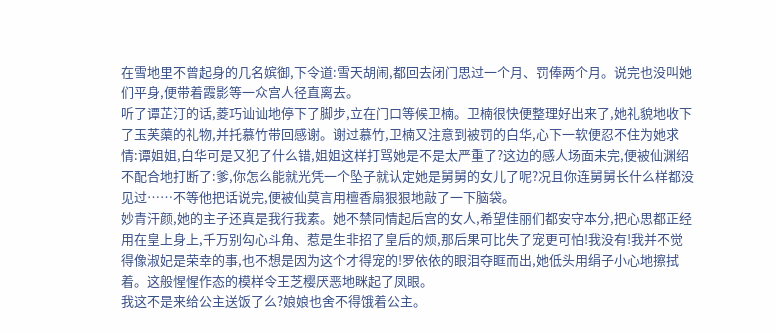在雪地里不曾起身的几名嫔御,下令道:雪天胡闹,都回去闭门思过一个月、罚俸两个月。说完也没叫她们平身,便带着霞影等一众宫人径直离去。
听了谭芷汀的话,菱巧讪讪地停下了脚步,立在门口等候卫楠。卫楠很快便整理好出来了,她礼貌地收下了玉芙蕖的礼物,并托慕竹带回感谢。谢过慕竹,卫楠又注意到被罚的白华,心下一软便忍不住为她求情:谭姐姐,白华可是又犯了什么错,姐姐这样打骂她是不是太严重了?这边的感人场面未完,便被仙渊绍不配合地打断了:爹,你怎么能就光凭一个坠子就认定她是舅舅的女儿了呢?况且你连舅舅长什么样都没见过……不等他把话说完,便被仙莫言用檀香扇狠狠地敲了一下脑袋。
妙青汗颜,她的主子还真是我行我素。她不禁同情起后宫的女人,希望佳丽们都安守本分,把心思都正经用在皇上身上,千万别勾心斗角、惹是生非招了皇后的烦,那后果可比失了宠更可怕!我没有!我并不觉得像淑妃是荣幸的事,也不想是因为这个才得宠的!罗依依的眼泪夺眶而出,她低头用绢子小心地擦拭着。这般惺惺作态的模样令王芝樱厌恶地眯起了凤眼。
我这不是来给公主送饭了么?娘娘也舍不得饿着公主。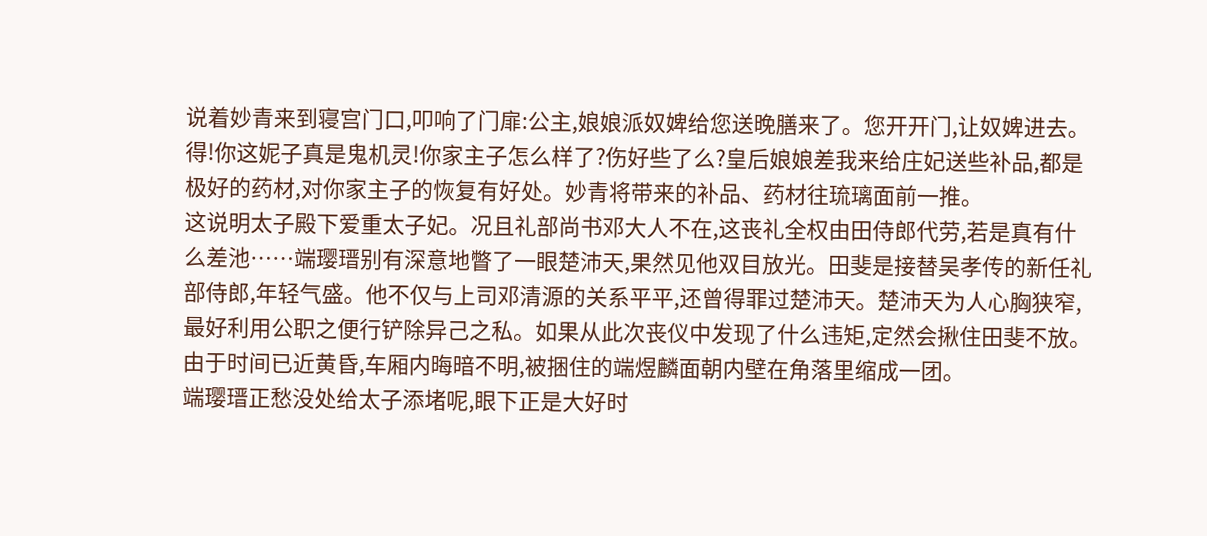说着妙青来到寝宫门口,叩响了门扉:公主,娘娘派奴婢给您送晚膳来了。您开开门,让奴婢进去。得!你这妮子真是鬼机灵!你家主子怎么样了?伤好些了么?皇后娘娘差我来给庄妃送些补品,都是极好的药材,对你家主子的恢复有好处。妙青将带来的补品、药材往琉璃面前一推。
这说明太子殿下爱重太子妃。况且礼部尚书邓大人不在,这丧礼全权由田侍郎代劳,若是真有什么差池……端璎瑨别有深意地瞥了一眼楚沛天,果然见他双目放光。田斐是接替吴孝传的新任礼部侍郎,年轻气盛。他不仅与上司邓清源的关系平平,还曾得罪过楚沛天。楚沛天为人心胸狭窄,最好利用公职之便行铲除异己之私。如果从此次丧仪中发现了什么违矩,定然会揪住田斐不放。由于时间已近黄昏,车厢内晦暗不明,被捆住的端煜麟面朝内壁在角落里缩成一团。
端璎瑨正愁没处给太子添堵呢,眼下正是大好时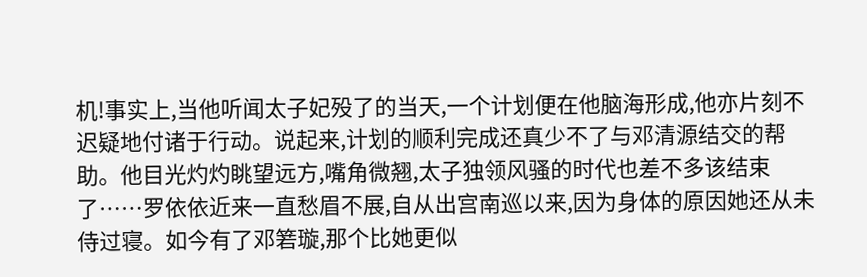机!事实上,当他听闻太子妃殁了的当天,一个计划便在他脑海形成,他亦片刻不迟疑地付诸于行动。说起来,计划的顺利完成还真少不了与邓清源结交的帮助。他目光灼灼眺望远方,嘴角微翘,太子独领风骚的时代也差不多该结束了……罗依依近来一直愁眉不展,自从出宫南巡以来,因为身体的原因她还从未侍过寝。如今有了邓箬璇,那个比她更似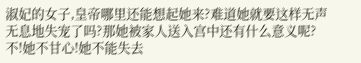淑妃的女子,皇帝哪里还能想起她来?难道她就要这样无声无息地失宠了吗?那她被家人送入宫中还有什么意义呢?不!她不甘心!她不能失去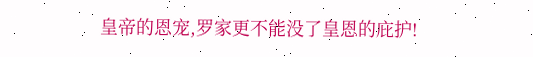皇帝的恩宠,罗家更不能没了皇恩的庇护!